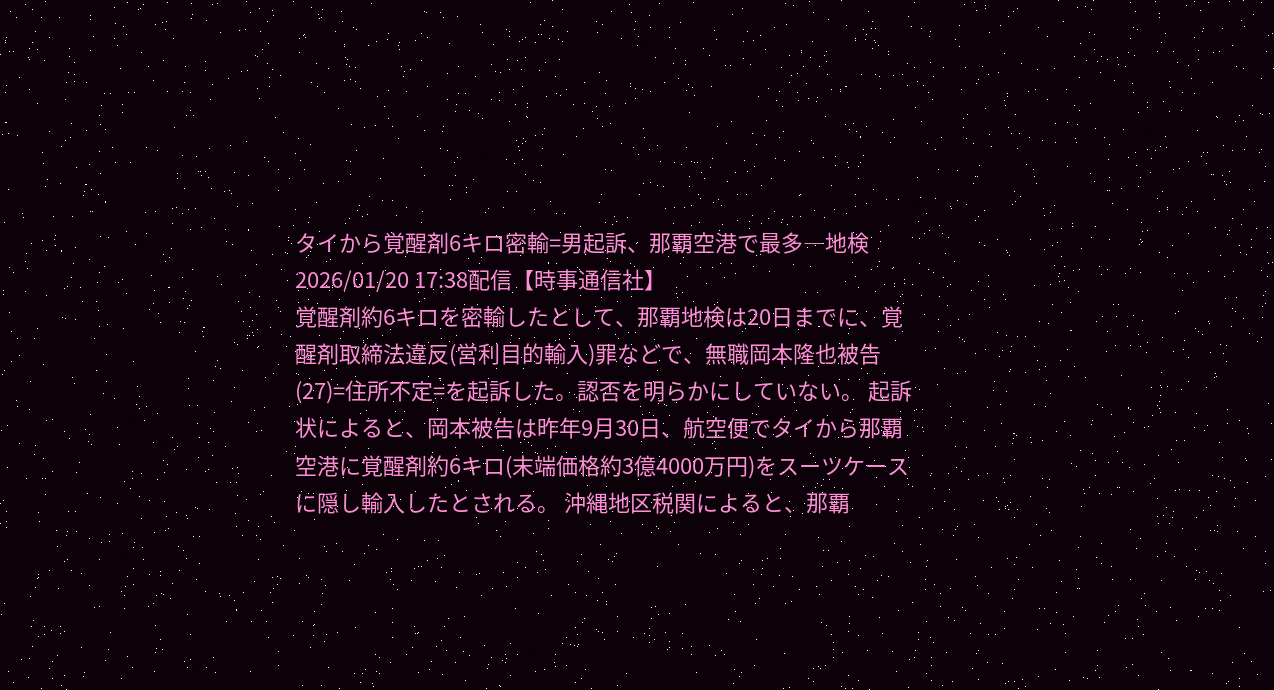タイから覚醒剤6キロ密輸=男起訴、那覇空港で最多―地検
2026/01/20 17:38配信【時事通信社】
覚醒剤約6キロを密輸したとして、那覇地検は20日までに、覚醒剤取締法違反(営利目的輸入)罪などで、無職岡本隆也被告(27)=住所不定=を起訴した。認否を明らかにしていない。 起訴状によると、岡本被告は昨年9月30日、航空便でタイから那覇空港に覚醒剤約6キロ(末端価格約3億4000万円)をスーツケースに隠し輸入したとされる。 沖縄地区税関によると、那覇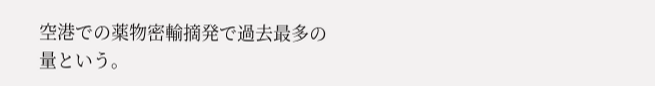空港での薬物密輸摘発で過去最多の量という。